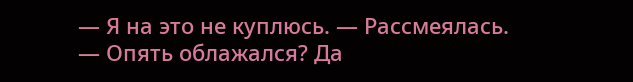— Я на это не куплюсь. — Рассмеялась.
— Опять облажался? Да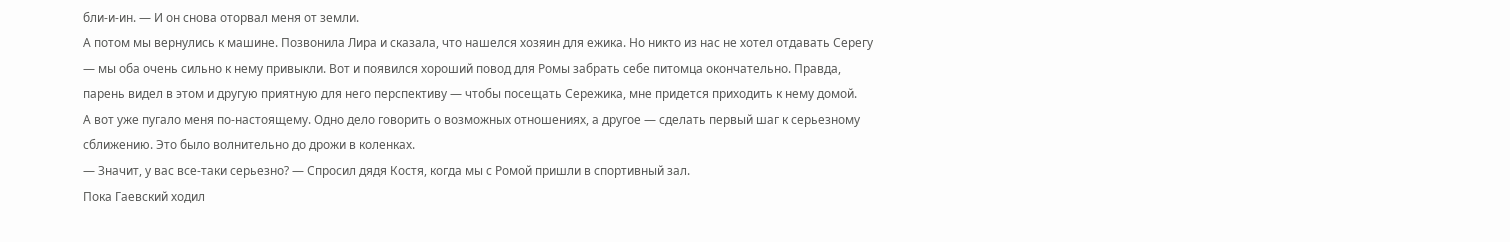бли-и-ин. — И он снова оторвал меня от земли.
А потом мы вернулись к машине. Позвонила Лира и сказала, что нашелся хозяин для ежика. Но никто из нас не хотел отдавать Серегу — мы оба очень сильно к нему привыкли. Вот и появился хороший повод для Ромы забрать себе питомца окончательно. Правда, парень видел в этом и другую приятную для него перспективу — чтобы посещать Сережика, мне придется приходить к нему домой.
А вот уже пугало меня по-настоящему. Одно дело говорить о возможных отношениях, а другое — сделать первый шаг к серьезному сближению. Это было волнительно до дрожи в коленках.
— Значит, у вас все-таки серьезно? — Спросил дядя Костя, когда мы с Ромой пришли в спортивный зал.
Пока Гаевский ходил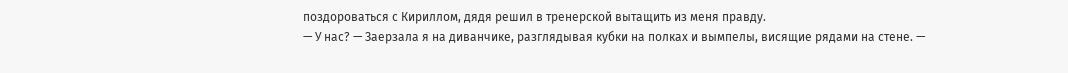поздороваться с Кириллом, дядя решил в тренерской вытащить из меня правду.
— У нас? — Заерзала я на диванчике, разглядывая кубки на полках и вымпелы, висящие рядами на стене. —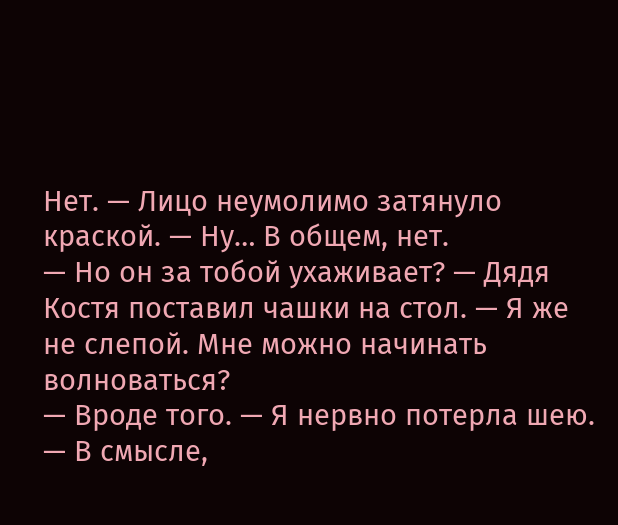Нет. — Лицо неумолимо затянуло краской. — Ну… В общем, нет.
— Но он за тобой ухаживает? — Дядя Костя поставил чашки на стол. — Я же не слепой. Мне можно начинать волноваться?
— Вроде того. — Я нервно потерла шею. — В смысле,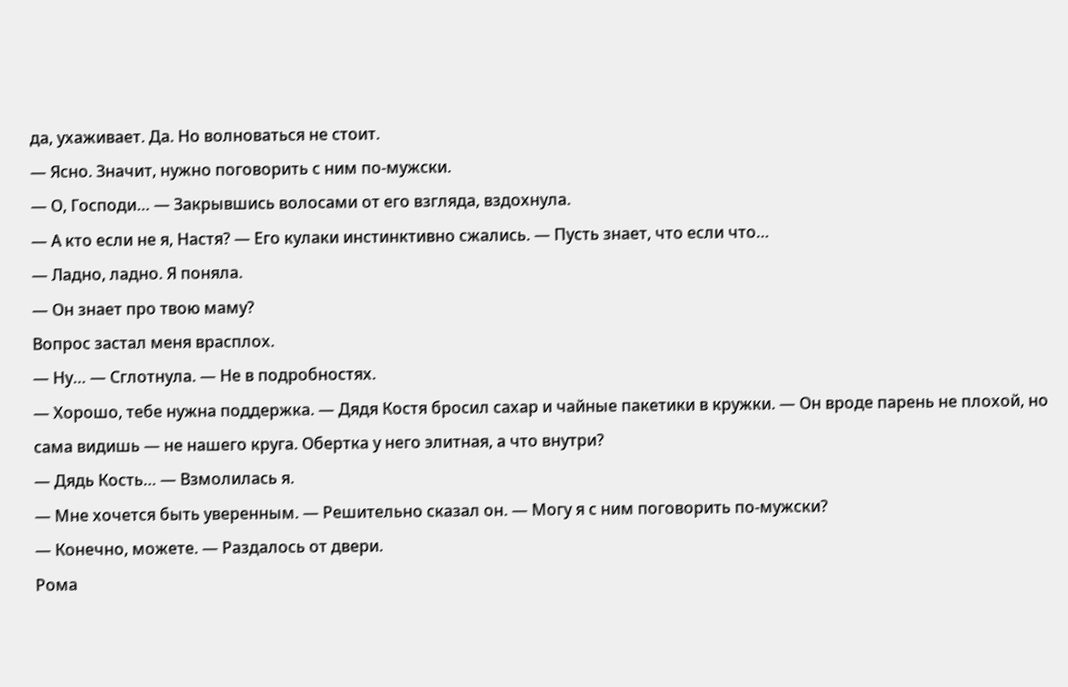да, ухаживает. Да. Но волноваться не стоит.
— Ясно. Значит, нужно поговорить с ним по-мужски.
— О, Господи… — Закрывшись волосами от его взгляда, вздохнула.
— А кто если не я, Настя? — Его кулаки инстинктивно сжались. — Пусть знает, что если что…
— Ладно, ладно. Я поняла.
— Он знает про твою маму?
Вопрос застал меня врасплох.
— Ну… — Сглотнула. — Не в подробностях.
— Хорошо, тебе нужна поддержка. — Дядя Костя бросил сахар и чайные пакетики в кружки. — Он вроде парень не плохой, но сама видишь — не нашего круга. Обертка у него элитная, а что внутри?
— Дядь Кость… — Взмолилась я.
— Мне хочется быть уверенным. — Решительно сказал он. — Могу я с ним поговорить по-мужски?
— Конечно, можете. — Раздалось от двери.
Рома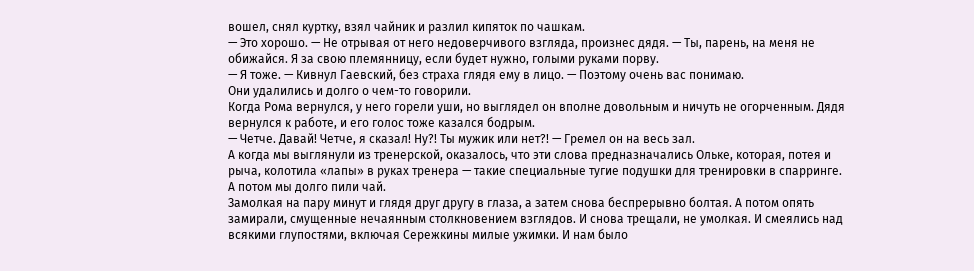вошел, снял куртку, взял чайник и разлил кипяток по чашкам.
— Это хорошо. — Не отрывая от него недоверчивого взгляда, произнес дядя. — Ты, парень, на меня не обижайся. Я за свою племянницу, если будет нужно, голыми руками порву.
— Я тоже. — Кивнул Гаевский, без страха глядя ему в лицо. — Поэтому очень вас понимаю.
Они удалились и долго о чем-то говорили.
Когда Рома вернулся, у него горели уши, но выглядел он вполне довольным и ничуть не огорченным. Дядя вернулся к работе, и его голос тоже казался бодрым.
— Четче. Давай! Четче, я сказал! Ну?! Ты мужик или нет?! — Гремел он на весь зал.
А когда мы выглянули из тренерской, оказалось, что эти слова предназначались Ольке, которая, потея и рыча, колотила «лапы» в руках тренера — такие специальные тугие подушки для тренировки в спарринге.
А потом мы долго пили чай.
Замолкая на пару минут и глядя друг другу в глаза, а затем снова беспрерывно болтая. А потом опять замирали, смущенные нечаянным столкновением взглядов. И снова трещали, не умолкая. И смеялись над всякими глупостями, включая Сережкины милые ужимки. И нам было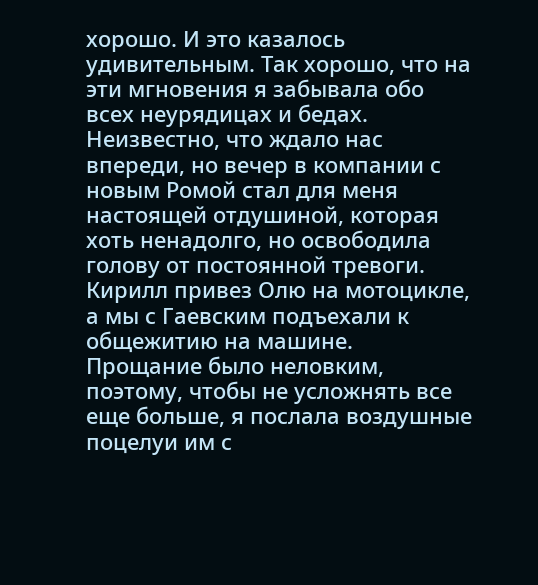хорошо. И это казалось удивительным. Так хорошо, что на эти мгновения я забывала обо всех неурядицах и бедах.
Неизвестно, что ждало нас впереди, но вечер в компании с новым Ромой стал для меня настоящей отдушиной, которая хоть ненадолго, но освободила голову от постоянной тревоги.
Кирилл привез Олю на мотоцикле, а мы с Гаевским подъехали к общежитию на машине. Прощание было неловким, поэтому, чтобы не усложнять все еще больше, я послала воздушные поцелуи им с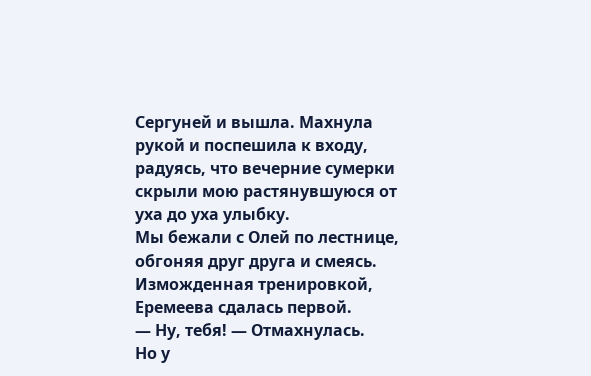Сергуней и вышла. Махнула рукой и поспешила к входу, радуясь, что вечерние сумерки скрыли мою растянувшуюся от уха до уха улыбку.
Мы бежали с Олей по лестнице, обгоняя друг друга и смеясь. Изможденная тренировкой, Еремеева сдалась первой.
— Ну, тебя! — Отмахнулась.
Но у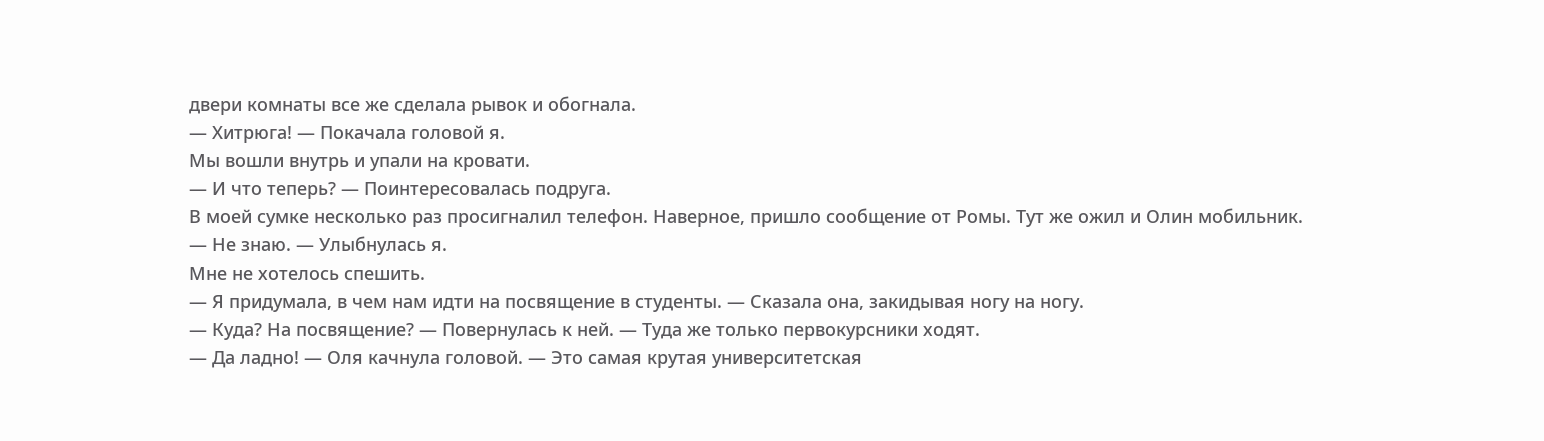двери комнаты все же сделала рывок и обогнала.
— Хитрюга! — Покачала головой я.
Мы вошли внутрь и упали на кровати.
— И что теперь? — Поинтересовалась подруга.
В моей сумке несколько раз просигналил телефон. Наверное, пришло сообщение от Ромы. Тут же ожил и Олин мобильник.
— Не знаю. — Улыбнулась я.
Мне не хотелось спешить.
— Я придумала, в чем нам идти на посвящение в студенты. — Сказала она, закидывая ногу на ногу.
— Куда? На посвящение? — Повернулась к ней. — Туда же только первокурсники ходят.
— Да ладно! — Оля качнула головой. — Это самая крутая университетская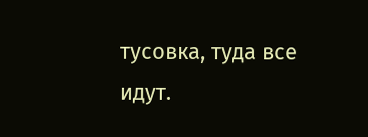тусовка, туда все идут.